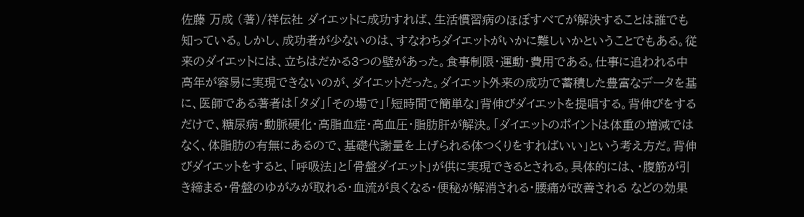佐藤 万成 (著)/祥伝社 ダイエットに成功すれば、生活慣習病のほぼすべてが解決することは誰でも知っている。しかし、成功者が少ないのは、すなわちダイエットがいかに難しいかということでもある。従来のダイエットには、立ちはだかる3つの壁があった。食事制限・運動・費用である。仕事に追われる中高年が容易に実現できないのが、ダイエットだった。ダイエット外来の成功で蓄積した豊富なデータを基に、医師である著者は「タダ」「その場で」「短時間で簡単な」背伸びダイエットを提唱する。背伸びをするだけで、糖尿病・動脈硬化・高脂血症・高血圧・脂肪肝が解決。「ダイエットのポイントは体重の増減ではなく、体脂肪の有無にあるので、基礎代謝量を上げられる体つくりをすればいい」という考え方だ。背伸びダイエットをすると、「呼吸法」と「骨盤ダイエット」が供に実現できるとされる。具体的には、・腹筋が引き締まる・骨盤のゆがみが取れる・血流が良くなる・便秘が解消される・腰痛が改善される などの効果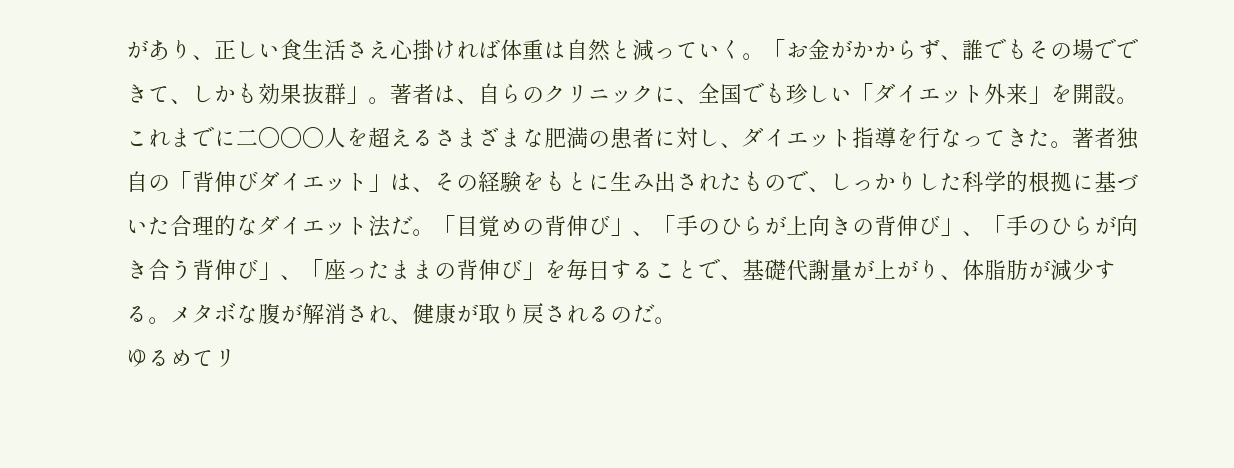があり、正しい食生活さえ心掛ければ体重は自然と減っていく。「お金がかからず、誰でもその場でできて、しかも効果抜群」。著者は、自らのクリニックに、全国でも珍しい「ダイエット外来」を開設。これまでに二〇〇〇人を超えるさまざまな肥満の患者に対し、ダイエット指導を行なってきた。著者独自の「背伸びダイエット」は、その経験をもとに生み出されたもので、しっかりした科学的根拠に基づいた合理的なダイエット法だ。「目覚めの背伸び」、「手のひらが上向きの背伸び」、「手のひらが向き合う背伸び」、「座ったままの背伸び」を毎日することで、基礎代謝量が上がり、体脂肪が減少する。メタボな腹が解消され、健康が取り戻されるのだ。
ゆるめてリ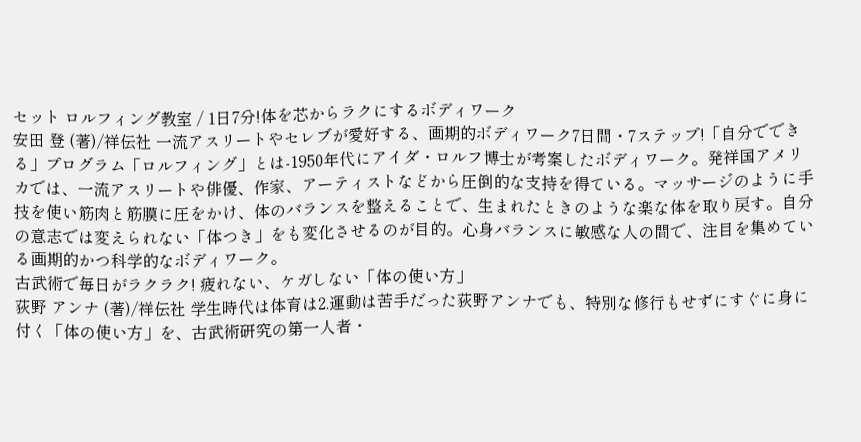セット ロルフィング教室 / 1日7分!体を芯からラクにするボディワーク
安田 登 (著)/祥伝社 一流アスリートやセレブが愛好する、画期的ボディワーク7日間・7ステップ!「自分でできる」プログラム「ロルフィング」とは-1950年代にアイダ・ロルフ博士が考案したボディワーク。発祥国アメリカでは、一流アスリートや俳優、作家、アーティストなどから圧倒的な支持を得ている。マッサージのように手技を使い筋肉と筋膜に圧をかけ、体のバランスを整えることで、生まれたときのような楽な体を取り戻す。自分の意志では変えられない「体つき」をも変化させるのが目的。心身バランスに敏感な人の間で、注目を集めている画期的かつ科学的なボディワーク。
古武術で毎日がラクラク! 疲れない、ケガしない「体の使い方」
荻野 アンナ (著)/祥伝社 学生時代は体育は2.運動は苦手だった荻野アンナでも、特別な修行もせずにすぐに身に付く「体の使い方」を、古武術研究の第一人者・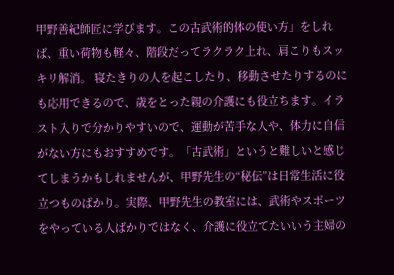甲野善紀師匠に学びます。この古武術的体の使い方」をしれば、重い荷物も軽々、階段だってラクラク上れ、肩こりもスッキリ解消。 寝たきりの人を起こしたり、移動させたりするのにも応用できるので、歳をとった親の介護にも役立ちます。イラスト入りで分かりやすいので、運動が苦手な人や、体力に自信がない方にもおすすめです。「古武術」というと難しいと感じてしまうかもしれませんが、甲野先生の“秘伝”は日常生活に役立つものばかり。実際、甲野先生の教室には、武術やスポーツをやっている人ばかりではなく、介護に役立てたいいう主婦の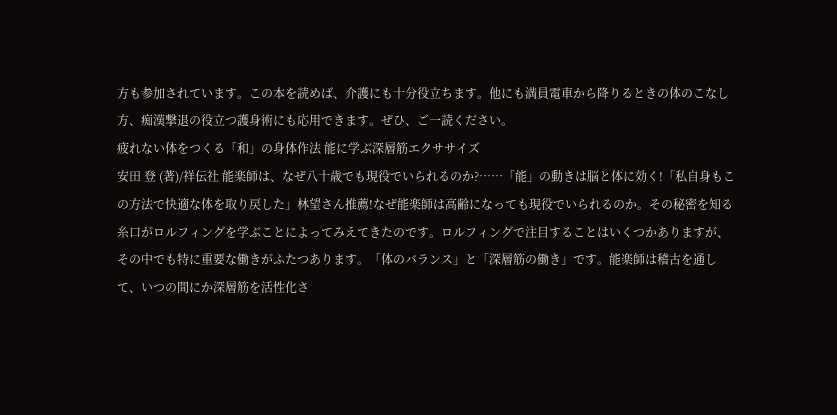方も参加されています。この本を読めば、介護にも十分役立ちます。他にも満員電車から降りるときの体のこなし方、痴漢撃退の役立つ護身術にも応用できます。ぜひ、ご一読ください。
疲れない体をつくる「和」の身体作法 能に学ぶ深層筋エクササイズ
安田 登 (著)/祥伝社 能楽師は、なぜ八十歳でも現役でいられるのか?……「能」の動きは脳と体に効く!「私自身もこの方法で快適な体を取り戻した」林望さん推薦!なぜ能楽師は高齢になっても現役でいられるのか。その秘密を知る糸口がロルフィングを学ぶことによってみえてきたのです。ロルフィングで注目することはいくつかありますが、その中でも特に重要な働きがふたつあります。「体のバランス」と「深層筋の働き」です。能楽師は稽古を通して、いつの間にか深層筋を活性化さ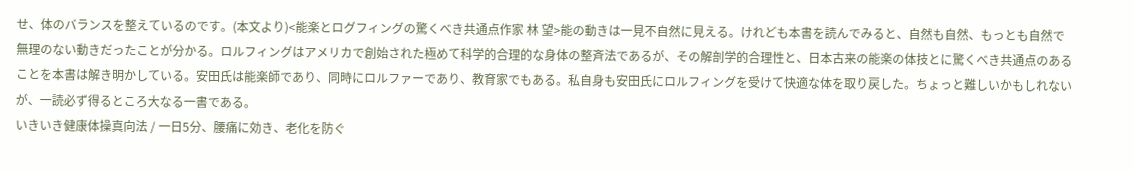せ、体のバランスを整えているのです。(本文より)<能楽とログフィングの驚くべき共通点作家 林 望>能の動きは一見不自然に見える。けれども本書を読んでみると、自然も自然、もっとも自然で無理のない動きだったことが分かる。ロルフィングはアメリカで創始された極めて科学的合理的な身体の整斉法であるが、その解剖学的合理性と、日本古来の能楽の体技とに驚くべき共通点のあることを本書は解き明かしている。安田氏は能楽師であり、同時にロルファーであり、教育家でもある。私自身も安田氏にロルフィングを受けて快適な体を取り戻した。ちょっと難しいかもしれないが、一読必ず得るところ大なる一書である。
いきいき健康体操真向法 / 一日5分、腰痛に効き、老化を防ぐ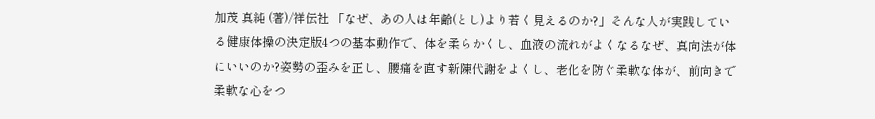加茂 真純 (著)/祥伝社 「なぜ、あの人は年齢(とし)より若く見えるのか?」そんな人が実践している健康体操の決定版4つの基本動作で、体を柔らかくし、血液の流れがよくなるなぜ、真向法が体にいいのか?姿勢の歪みを正し、腰痛を直す新陳代謝をよくし、老化を防ぐ柔軟な体が、前向きで柔軟な心をつ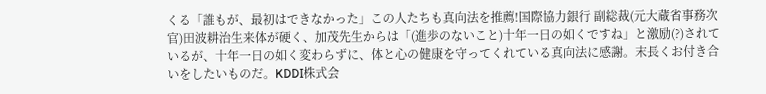くる「誰もが、最初はできなかった」この人たちも真向法を推薦!国際協力銀行 副総裁(元大蔵省事務次官)田波耕治生来体が硬く、加茂先生からは「(進歩のないこと)十年一日の如くですね」と激励(?)されているが、十年一日の如く変わらずに、体と心の健康を守ってくれている真向法に感謝。末長くお付き合いをしたいものだ。KDDI株式会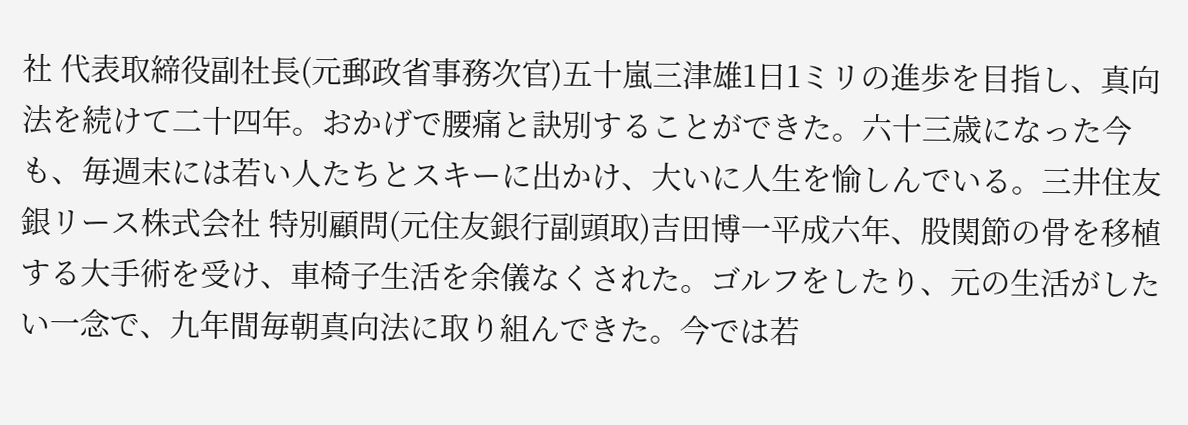社 代表取締役副社長(元郵政省事務次官)五十嵐三津雄1日1ミリの進歩を目指し、真向法を続けて二十四年。おかげで腰痛と訣別することができた。六十三歳になった今も、毎週末には若い人たちとスキーに出かけ、大いに人生を愉しんでいる。三井住友銀リース株式会社 特別顧問(元住友銀行副頭取)吉田博一平成六年、股関節の骨を移植する大手術を受け、車椅子生活を余儀なくされた。ゴルフをしたり、元の生活がしたい一念で、九年間毎朝真向法に取り組んできた。今では若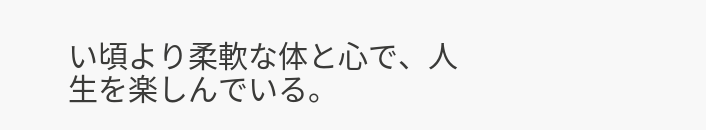い頃より柔軟な体と心で、人生を楽しんでいる。